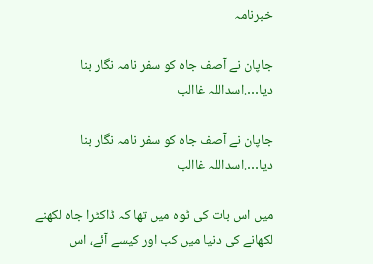خبرنامہ

جاپان نے آصف جاہ کو سفر نامہ نگار بنا دیا….اسداللہ غاالب

جاپان نے آصف جاہ کو سفر نامہ نگار بنا دیا….اسداللہ غاالب

میں اس بات کی ٹوہ میں تھا کہ ڈاکٹرا جاہ لکھنے لکھانے کی دنیا میں کب اور کیسے آئے، اس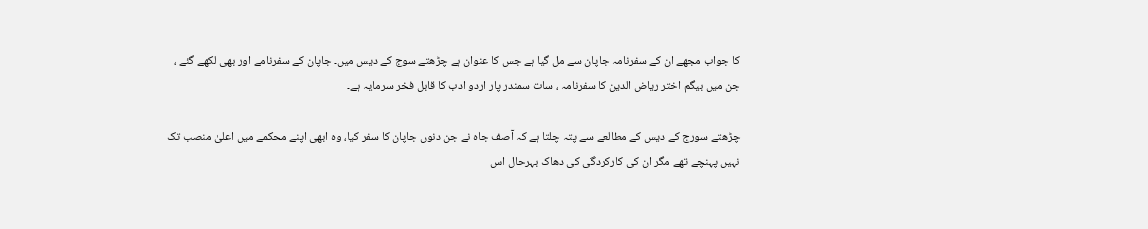کا جواب مجھے ان کے سفرنامہ جاپان سے مل گیا ہے جس کا عنوان ہے چڑھتے سوج کے دیس میں۔ جاپان کے سفرنامے اور بھی لکھے گئے ، جن میں بیگم اختر ریاض الدین کا سفرنامہ ، سات سمندر پار اردو ادب کا قابل فخر سرمایہ ہے۔

چڑھتے سورج کے دیس کے مطالعے سے پتہ چلتا ہے کہ آصف جاہ نے جن دنوں جاپان کا سفر کیا، وہ ابھی اپنے محکمے میں اعلیٰ منصب تک نہیں پہنچے تھے مگر ان کی کارکردگی کی دھاک بہرحال اس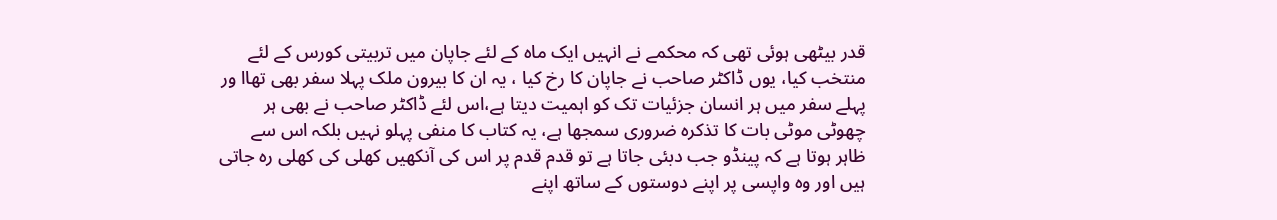قدر بیٹھی ہوئی تھی کہ محکمے نے انہیں ایک ماہ کے لئے جاپان میں تربیتی کورس کے لئے منتخب کیا، یوں ڈاکٹر صاحب نے جاپان کا رخ کیا ، یہ ان کا بیرون ملک پہلا سفر بھی تھاا ور پہلے سفر میں ہر انسان جزئیات تک کو اہمیت دیتا ہے،اس لئے ڈاکٹر صاحب نے بھی ہر چھوٹی موٹی بات کا تذکرہ ضروری سمجھا ہے، یہ کتاب کا منفی پہلو نہیں بلکہ اس سے ظاہر ہوتا ہے کہ پینڈو جب دبئی جاتا ہے تو قدم قدم پر اس کی آنکھیں کھلی کی کھلی رہ جاتی ہیں اور وہ واپسی پر اپنے دوستوں کے ساتھ اپنے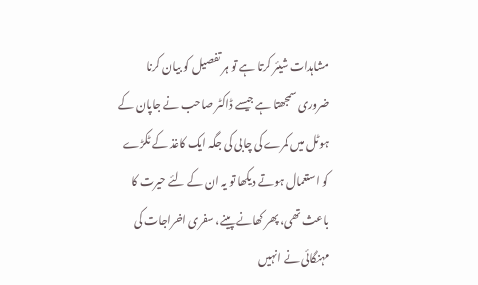مشاہدات شیئر کرتا ہے تو ہر تفصیل کو بیان کرنا ضروری سمجھتا ہے جیسے ڈاکٹر صاحب نے جاپان کے ہوٹل میں کمرے کی چابی کی جگہ ایک کاغذ کے ٹکڑے کو استعمال ہوتے دیکھا تو یہ ان کے لئے حیرت کا باعث تھی، پھر کھانے پینے، سفری اخراجات کی مہنگائی نے انہیں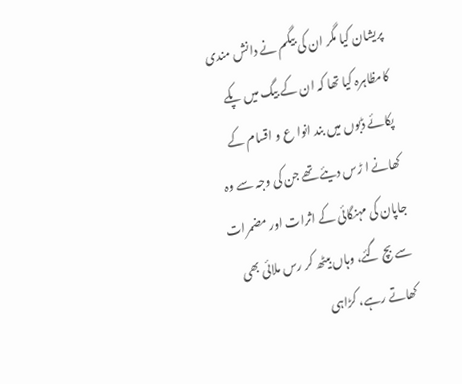پریشان کیا مگر ان کی بیگم نے دانش مندی کامظاہرہ کیا تھا کہ ان کے بیگ میں پکے پکائے ڈبوں میں بند انوا ع و اقسام کے کھانے ا ڑس دیئے تھے جن کی وجہ سے وہ جاپان کی مہنگائی کے اثرات اور مضمرات سے بچ گئے، وہاں بیٹھ کر رس ملائی بھی کھاتے رہے، کڑاہی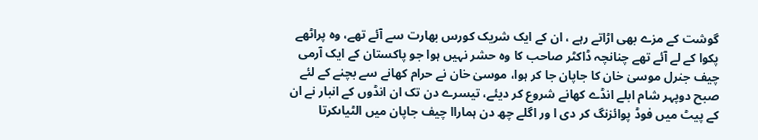گوشت کے مزے بھی اڑاتے رہے ، ان کے ایک شریک کورس بھارت سے آئے تھے، وہ پراٹھے پکوا کے لے آئے تھے چنانچہ ڈاکٹر صاحب کا وہ حشر نہیں ہوا جو پاکستان کے ایک آرمی چیف جنرل موسیٰ خان کا جاپان جا کر ہوا، موسیٰ خان نے حرام کھانے سے بچنے کے لئے صبح دوپہر شام ابلے انڈے کھانے شروع کر دیئے، تیسرے دن تک ان انڈوں کے انبار نے ان کے پیٹ میں فوڈ پوائزنگ کر دی ا ور اگلے چھ دن ہماراا چیف جاپان میں الٹیاںکرتا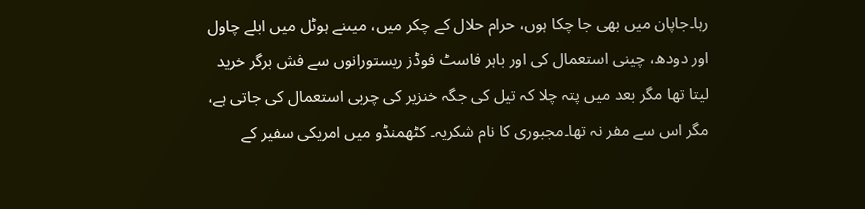رہا۔جاپان میں بھی جا چکا ہوں، حرام حلال کے چکر میں، میںنے ہوٹل میں ابلے چاول اور دودھ، چینی استعمال کی اور باہر فاسٹ فوڈز ریستورانوں سے فش برگر خرید لیتا تھا مگر بعد میں پتہ چلا کہ تیل کی جگہ خنزیر کی چربی استعمال کی جاتی ہے، مگر اس سے مفر نہ تھا۔مجبوری کا نام شکریہ۔ کٹھمنڈو میں امریکی سفیر کے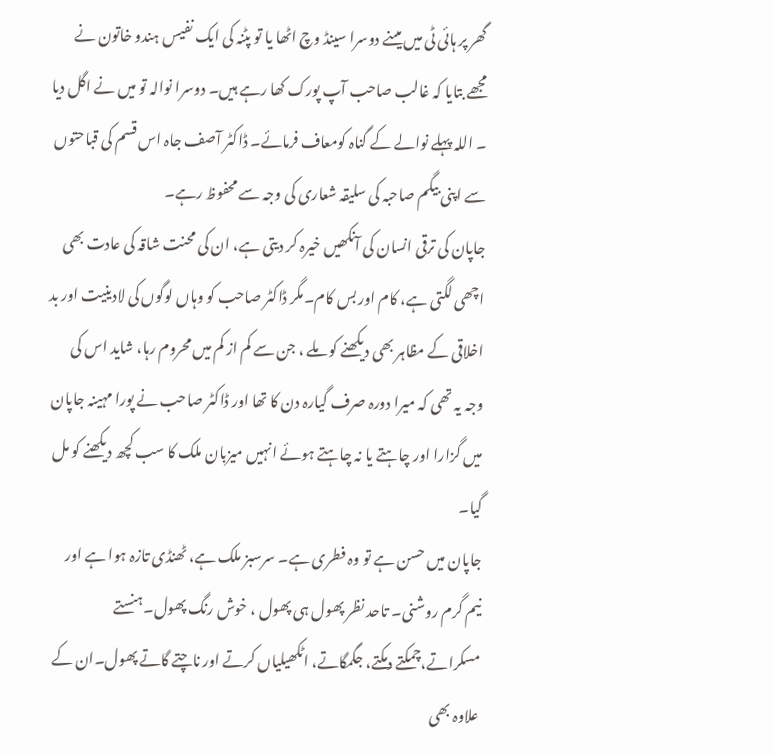گھر پر ہائی ٹی میں میںنے دوسرا سینڈ وچ اٹھا یا تو پٹنہ کی ایک نفیس ہندو خاتون نے مجھے بتایا کہ غالب صاحب آپ پورک کھا رہے ہیں۔ دوسرا نوالہ تو میں نے اگل دیا ۔ اللہ پہلے نوالے کے گناہ کومعاف فرمائے۔ ڈاکٹر آصف جاہ اس قسم کی قباحتوں سے اپنی بیگم صاحبہ کی سلیقہ شعاری کی وجہ سے محفوظ رہے۔
جاپان کی ترقی انسان کی آنکھیں خیرہ کر دیتی ہے، ان کی محنت شاقہ کی عادت بھی اچھی لگتی ہے، کام اور بس کام۔مگر ڈاکٹر صاحب کو وہاں لوگوں کی لادینیت اور بد اخلاقی کے مظاہر بھی دیکھنے کو ملے ، جن سے کم از کم میں محروم رہا، شاید اس کی وجہ یہ تھی کہ میرا دورہ صرف گیارہ دن کا تھا اور ڈاکٹر صاحب نے پورا مہینہ جاپان میں گزارا اور چاہتے یا نہ چاہتے ہوئے انہیں میزبان ملک کا سب کچھ دیکھنے کو مل گیا۔
جاپان میں حسن ہے تو وہ فطری ہے۔ سرسبز ملک ہے، ٹھنڈی تازہ ہوا ہے اور نیم گرم روشنی۔ تاحد نظر پھول ہی پھول ، خوش رنگ پھول۔ہنستے مسکراتے،چمکتے دمکتے، جگمگاتے، اٹکھیلیاں کرتے اور ناچتے گاتے پھول۔ان کے علاوہ بھی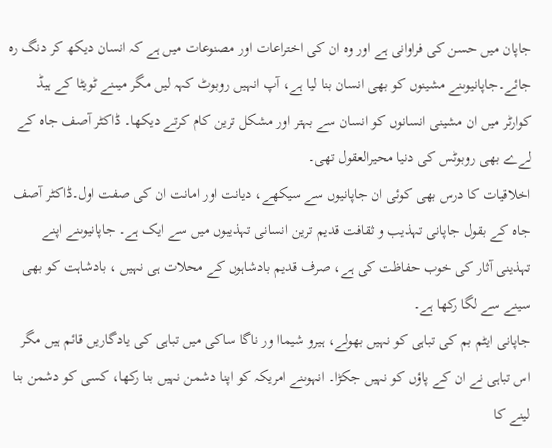جاپان میں حسن کی فراوانی ہے اور وہ ان کی اختراعات اور مصنوعات میں ہے کہ انسان دیکھ کر دنگ رہ جائے۔جاپانیوںنے مشینوں کو بھی انسان بنا لیا ہے، آپ انہیں روبوٹ کہہ لیں مگر میںنے ٹویٹا کے ہیڈ کوارٹر میں ان مشینی انسانوں کو انسان سے بہتر اور مشکل ترین کام کرتے دیکھا۔ ڈاکٹر آصف جاہ کے لےے بھی روبوٹس کی دنیا محیرالعقول تھی۔
اخلاقیات کا درس بھی کوئی ان جاپانیوں سے سیکھے، دیانت اور امانت ان کی صفت اول۔ڈاکٹر آصف جاہ کے بقول جاپانی تہذیب و ثقافت قدیم ترین انسانی تہذیبوں میں سے ایک ہے۔ جاپانیوںنے اپنے تہذینی آثار کی خوب حفاظت کی ہے، صرف قدیم بادشاہوں کے محلات ہی نہیں ، بادشاہت کو بھی سینے سے لگا رکھا ہے۔
جاپانی ایٹم بم کی تباہی کو نہیں بھولے، ہیرو شیماا ور ناگا ساکی میں تباہی کی یادگاریں قائم ہیں مگر اس تباہی نے ان کے پاؤں کو نہیں جکڑا۔ انہوںنے امریکہ کو اپنا دشمن نہیں بنا رکھا، کسی کو دشمن بنا لینے کا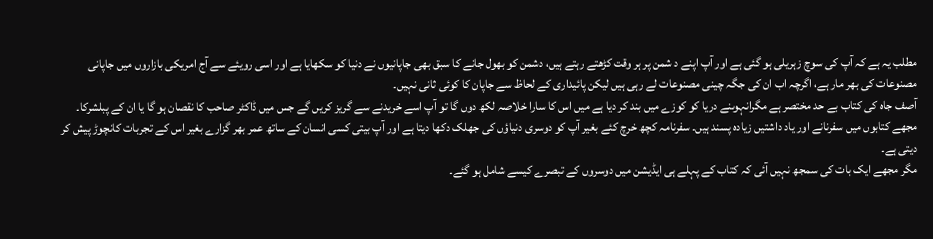مطلب یہ ہے کہ آپ کی سوچ زہریلی ہو گئی ہے اور آپ اپنے د شمن پر ہر وقت کڑھتے رہتے ہیں، دشمن کو بھول جانے کا سبق بھی جاپانیوں نے دنیا کو سکھایا ہے اور اسی رویئے سے آج امریکی بازاروں میں جاپانی مصنوعات کی بھر مار ہے، اگرچہ اب ان کی جگہ چینی مصنوعات لے رہی ہیں لیکن پائیداری کے لحاظ سے جاپان کا کوئی ثانی نہیں۔
آصف جاہ کی کتاب بے حد مختصر ہے مگرانہوںنے دریا کو کوزے میں بند کر دیا ہے میں اس کا سارا خلاصہ لکھ دوں گا تو آپ اسے خریدنے سے گریز کریں گے جس میں ڈاکٹر صاحب کا نقصان ہو گا یا ان کے پبلشرکا۔
مجھے کتابوں میں سفرنانے اور یاد داشتیں زیادہ پسند ہیں۔ سفرنامہ کچھ خرچ کئے بغیر آپ کو دوسری دنیاؤں کی جھلک دکھا دیتا ہے اور آپ بیتی کسی انسان کے ساتھ عمر بھر گزارے بغیر اس کے تجربات کانچوڑ پیش کر دیتی ہے۔
مگر مجھے ایک بات کی سمجھ نہیں آئی کہ کتاب کے پہلے ہی ایڈیشن میں دوسروں کے تبصرے کیسے شامل ہو گئے۔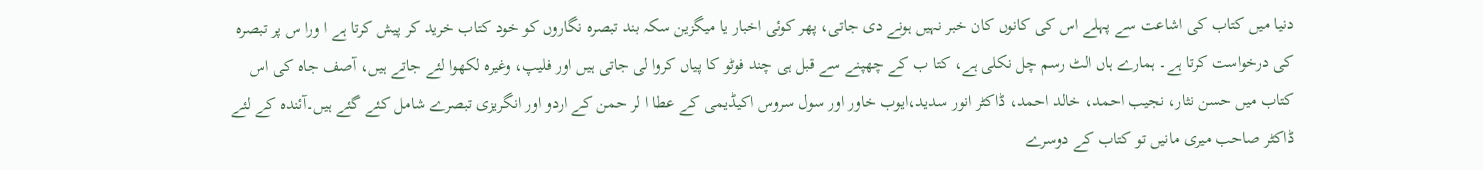دنیا میں کتاب کی اشاعت سے پہلے اس کی کانوں کان خبر نہیں ہونے دی جاتی، پھر کوئی اخبار یا میگزین سکہ بند تبصرہ نگاروں کو خود کتاب خرید کر پیش کرتا ہے ا ورا س پر تبصرہ کی درخواست کرتا ہے۔ ہمارے ہاں الٹ رسم چل نکلی ہے، کتا ب کے چھپنے سے قبل ہی چند فوٹو کا پیاں کروا لی جاتی ہیں اور فلیپ، وغیرہ لکھوا لئے جاتے ہیں، آصف جاہ کی اس کتاب میں حسن نثار، نجیب احمد، خالد احمد، ڈاکٹر انور سدید،ایوب خاور اور سول سروس اکیڈیمی کے عطا ا لر حمن کے اردو اور انگریزی تبصرے شامل کئے گئے ہیں۔آئندہ کے لئے ڈاکٹر صاحب میری مانیں تو کتاب کے دوسرے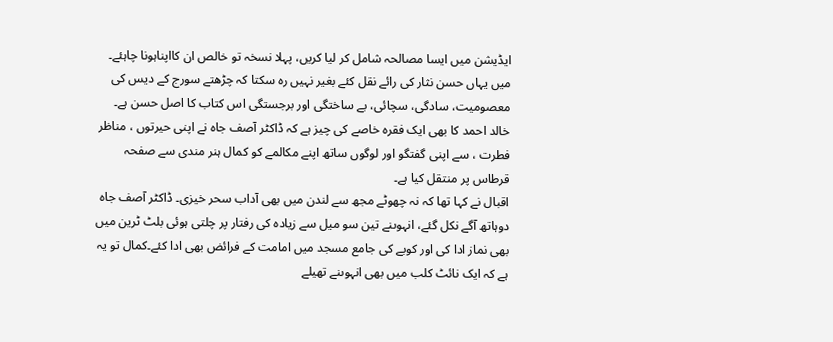ایڈیشن میں ایسا مصالحہ شامل کر لیا کریں، پہلا نسخہ تو خالص ان کااپناہونا چاہئے۔
میں یہاں حسن نثار کی رائے نقل کئے بغیر نہیں رہ سکتا کہ چڑھتے سورج کے دیس کی معصومیت، سادگی، سچائی، بے ساختگی اور برجستگی اس کتاب کا اصل حسن ہے۔
خالد احمد کا بھی ایک فقرہ خاصے کی چیز ہے کہ ڈاکٹر آصف جاہ نے اپنی حیرتوں ، مناظر فطرت ، سے اپنی گفتگو اور لوگوں ساتھ اپنے مکالمے کو کمال ہنر مندی سے صفحہ قرطاس پر منتقل کیا ہے۔
اقبال نے کہا تھا کہ نہ چھوٹے مجھ سے لندن میں بھی آداب سحر خیزی۔ ڈاکٹر آصف جاہ دوہاتھ آگے نکل گئے، انہوںنے تین سو میل سے زیادہ کی رفتار پر چلتی ہوئی بلٹ ٹرین میں بھی نماز ادا کی اور کوبے کی جامع مسجد میں امامت کے فرائض بھی ادا کئے۔کمال تو یہ ہے کہ ایک نائٹ کلب میں بھی انہوںنے تھیلے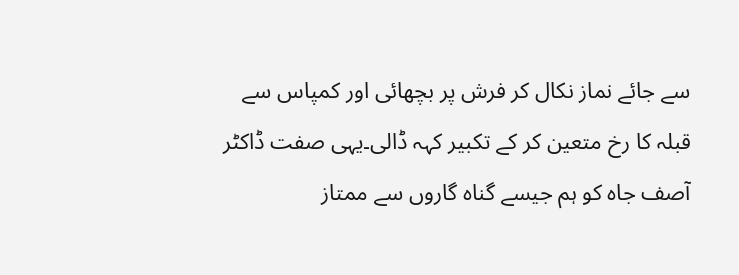سے جائے نماز نکال کر فرش پر بچھائی اور کمپاس سے قبلہ کا رخ متعین کر کے تکبیر کہہ ڈالی۔یہی صفت ڈاکٹر آصف جاہ کو ہم جیسے گناہ گاروں سے ممتاز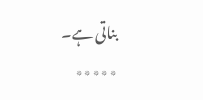بناتی ہے۔
٭٭٭٭٭